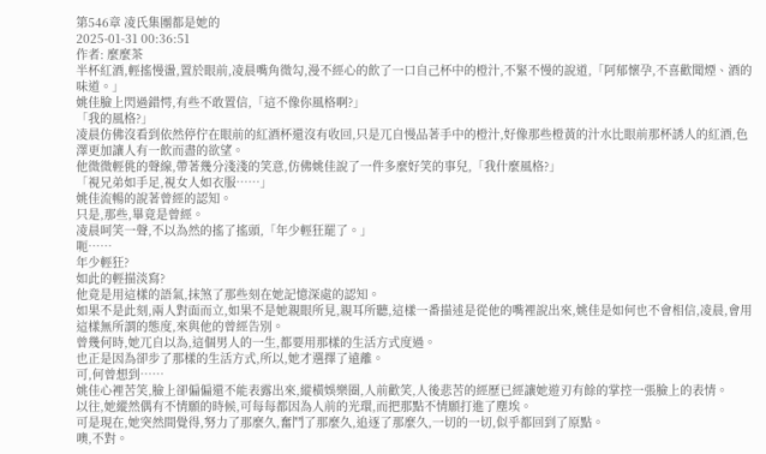第546章 凌氏集團都是她的
2025-01-31 00:36:51
作者: 麼麼茶
半杯紅酒,輕搖慢盪,置於眼前,凌晨嘴角微勾,漫不經心的飲了一口自己杯中的橙汁,不緊不慢的說道,「阿郁懷孕,不喜歡聞煙、酒的味道。」
姚佳臉上閃過錯愕,有些不敢置信,「這不像你風格啊?」
「我的風格?」
凌晨仿佛沒看到依然停佇在眼前的紅酒杯還沒有收回,只是兀自慢品著手中的橙汁,好像那些橙黃的汁水比眼前那杯誘人的紅酒,色澤更加讓人有一飲而盡的欲望。
他微微輕佻的聲線,帶著幾分淺淺的笑意,仿佛姚佳說了一件多麼好笑的事兒,「我什麼風格?」
「視兄弟如手足,視女人如衣服……」
姚佳流暢的說著曾經的認知。
只是,那些,畢竟是曾經。
凌晨呵笑一聲,不以為然的搖了搖頭,「年少輕狂罷了。」
呃……
年少輕狂?
如此的輕描淡寫?
他竟是用這樣的語氣,抹煞了那些刻在她記憶深處的認知。
如果不是此刻,兩人對面而立,如果不是她親眼所見,親耳所聽,這樣一番描述是從他的嘴裡說出來,姚佳是如何也不會相信,凌晨,會用這樣無所謂的態度,來與他的曾經告別。
曾幾何時,她兀自以為,這個男人的一生,都要用那樣的生活方式度過。
也正是因為卻步了那樣的生活方式,所以,她才選擇了遠離。
可,何曾想到……
姚佳心裡苦笑,臉上卻偏偏還不能表露出來,縱橫娛樂圈,人前歡笑,人後悲苦的經歷已經讓她遊刃有餘的掌控一張臉上的表情。
以往,她縱然偶有不情願的時候,可每每都因為人前的光環,而把那點不情願打進了塵埃。
可是現在,她突然間覺得,努力了那麼久,奮鬥了那麼久,追逐了那麼久,一切的一切,似乎都回到了原點。
噢,不對。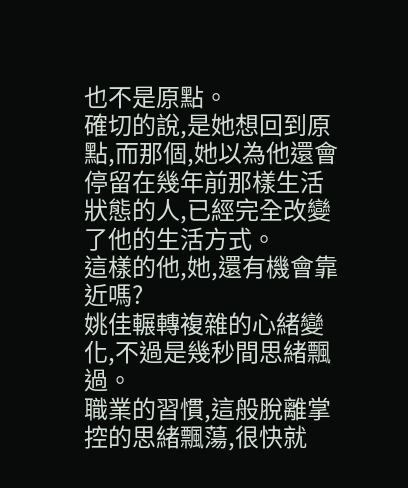也不是原點。
確切的說,是她想回到原點,而那個,她以為他還會停留在幾年前那樣生活狀態的人,已經完全改變了他的生活方式。
這樣的他,她,還有機會靠近嗎?
姚佳輾轉複雜的心緒變化,不過是幾秒間思緒飄過。
職業的習慣,這般脫離掌控的思緒飄蕩,很快就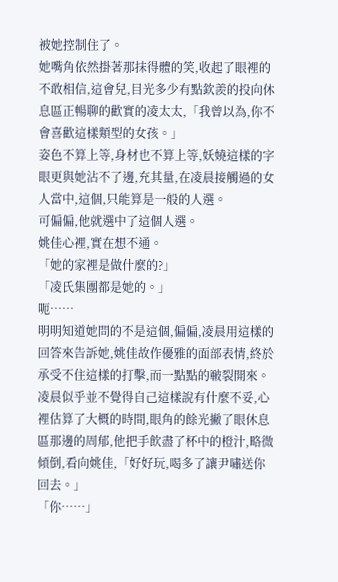被她控制住了。
她嘴角依然掛著那抹得體的笑,收起了眼裡的不敢相信,這會兒,目光多少有點欽羨的投向休息區正暢聊的歡實的凌太太,「我曾以為,你不會喜歡這樣類型的女孩。」
姿色不算上等,身材也不算上等,妖嬈這樣的字眼更與她沾不了邊,充其量,在凌晨接觸過的女人當中,這個,只能算是一般的人選。
可偏偏,他就選中了這個人選。
姚佳心裡,實在想不通。
「她的家裡是做什麼的?」
「凌氏集團都是她的。」
呃……
明明知道她問的不是這個,偏偏,凌晨用這樣的回答來告訴她,姚佳故作優雅的面部表情,終於承受不住這樣的打擊,而一點點的皸裂開來。
凌晨似乎並不覺得自己這樣說有什麼不妥,心裡估算了大概的時間,眼角的餘光撇了眼休息區那邊的周郁,他把手飲盡了杯中的橙汁,略微傾倒,看向姚佳,「好好玩,喝多了讓尹嘯送你回去。」
「你……」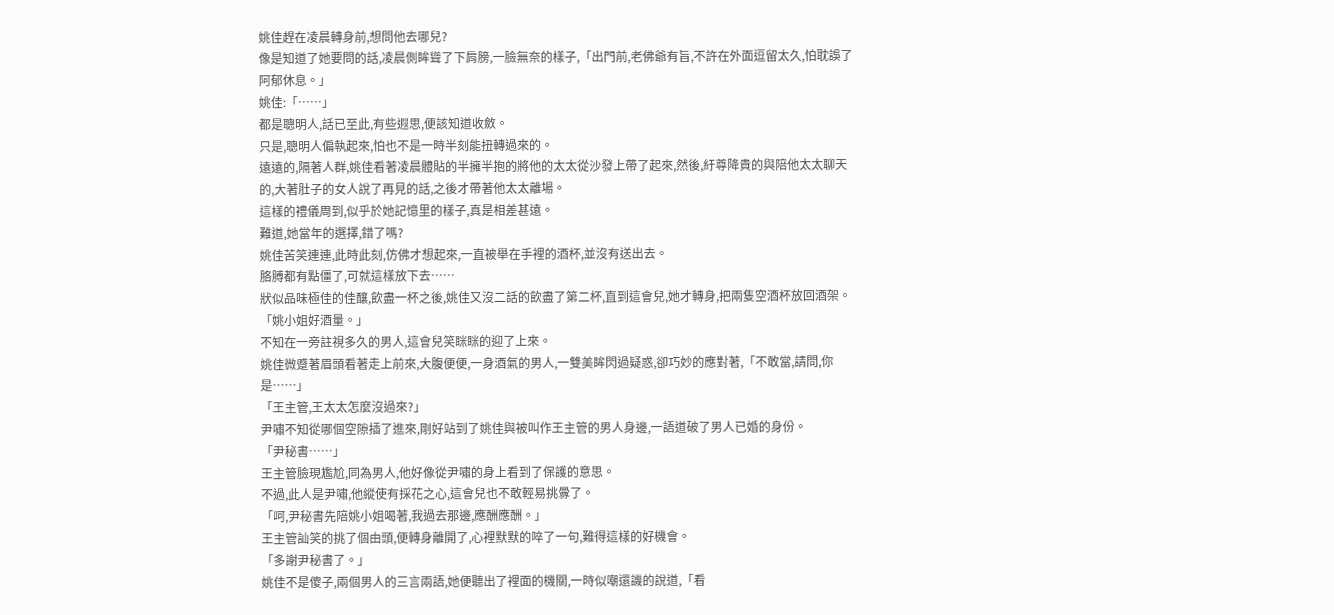姚佳趕在凌晨轉身前,想問他去哪兒?
像是知道了她要問的話,凌晨側眸聳了下肩膀,一臉無奈的樣子,「出門前,老佛爺有旨,不許在外面逗留太久,怕耽誤了阿郁休息。」
姚佳:「……」
都是聰明人,話已至此,有些遐思,便該知道收斂。
只是,聰明人偏執起來,怕也不是一時半刻能扭轉過來的。
遠遠的,隔著人群,姚佳看著凌晨體貼的半擁半抱的將他的太太從沙發上帶了起來,然後,紆尊降貴的與陪他太太聊天的,大著肚子的女人說了再見的話,之後才帶著他太太離場。
這樣的禮儀周到,似乎於她記憶里的樣子,真是相差甚遠。
難道,她當年的選擇,錯了嗎?
姚佳苦笑連連,此時此刻,仿佛才想起來,一直被舉在手裡的酒杯,並沒有送出去。
胳膊都有點僵了,可就這樣放下去……
狀似品味極佳的佳釀,飲盡一杯之後,姚佳又沒二話的飲盡了第二杯,直到這會兒,她才轉身,把兩隻空酒杯放回酒架。
「姚小姐好酒量。」
不知在一旁註視多久的男人,這會兒笑眯眯的迎了上來。
姚佳微蹙著眉頭看著走上前來,大腹便便,一身酒氣的男人,一雙美眸閃過疑惑,卻巧妙的應對著,「不敢當,請問,你是……」
「王主管,王太太怎麼沒過來?」
尹嘯不知從哪個空隙插了進來,剛好站到了姚佳與被叫作王主管的男人身邊,一語道破了男人已婚的身份。
「尹秘書……」
王主管臉現尷尬,同為男人,他好像從尹嘯的身上看到了保護的意思。
不過,此人是尹嘯,他縱使有採花之心,這會兒也不敢輕易挑釁了。
「呵,尹秘書先陪姚小姐喝著,我過去那邊,應酬應酬。」
王主管訕笑的挑了個由頭,便轉身離開了,心裡默默的啐了一句,難得這樣的好機會。
「多謝尹秘書了。」
姚佳不是傻子,兩個男人的三言兩語,她便聽出了裡面的機關,一時似嘲還譏的說道,「看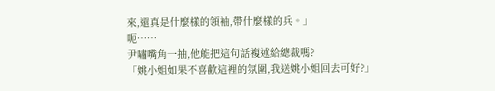來,還真是什麼樣的領袖,帶什麼樣的兵。」
呃……
尹嘯嘴角一抽,他能把這句話複述給總裁嗎?
「姚小姐如果不喜歡這裡的氛圍,我送姚小姐回去可好?」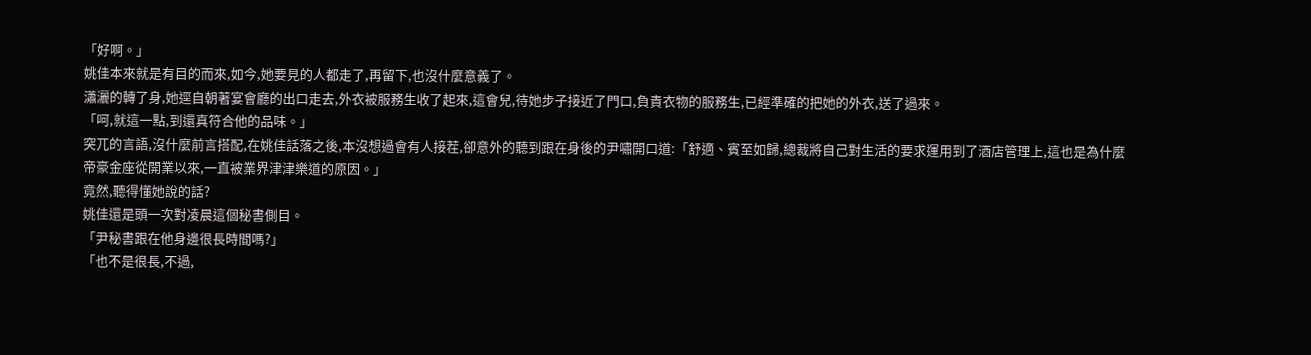「好啊。」
姚佳本來就是有目的而來,如今,她要見的人都走了,再留下,也沒什麼意義了。
瀟灑的轉了身,她逕自朝著宴會廳的出口走去,外衣被服務生收了起來,這會兒,待她步子接近了門口,負責衣物的服務生,已經準確的把她的外衣,送了過來。
「呵,就這一點,到還真符合他的品味。」
突兀的言語,沒什麼前言搭配,在姚佳話落之後,本沒想過會有人接茬,卻意外的聽到跟在身後的尹嘯開口道:「舒適、賓至如歸,總裁將自己對生活的要求運用到了酒店管理上,這也是為什麼帝豪金座從開業以來,一直被業界津津樂道的原因。」
竟然,聽得懂她說的話?
姚佳還是頭一次對凌晨這個秘書側目。
「尹秘書跟在他身邊很長時間嗎?」
「也不是很長,不過,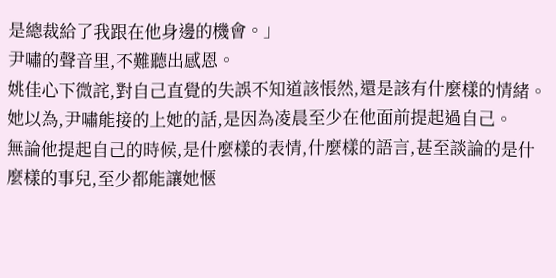是總裁給了我跟在他身邊的機會。」
尹嘯的聲音里,不難聽出感恩。
姚佳心下微詫,對自己直覺的失誤不知道該悵然,還是該有什麼樣的情緒。
她以為,尹嘯能接的上她的話,是因為凌晨至少在他面前提起過自己。
無論他提起自己的時候,是什麼樣的表情,什麼樣的語言,甚至談論的是什麼樣的事兒,至少都能讓她愜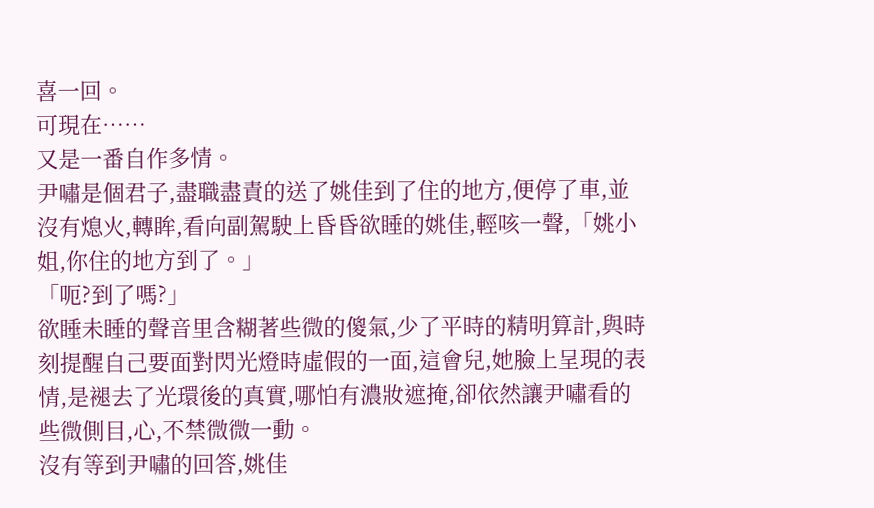喜一回。
可現在……
又是一番自作多情。
尹嘯是個君子,盡職盡責的送了姚佳到了住的地方,便停了車,並沒有熄火,轉眸,看向副駕駛上昏昏欲睡的姚佳,輕咳一聲,「姚小姐,你住的地方到了。」
「呃?到了嗎?」
欲睡未睡的聲音里含糊著些微的傻氣,少了平時的精明算計,與時刻提醒自己要面對閃光燈時虛假的一面,這會兒,她臉上呈現的表情,是褪去了光環後的真實,哪怕有濃妝遮掩,卻依然讓尹嘯看的些微側目,心,不禁微微一動。
沒有等到尹嘯的回答,姚佳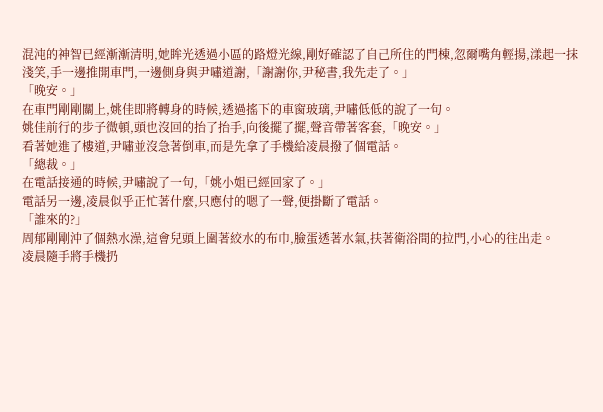混沌的神智已經漸漸清明,她眸光透過小區的路燈光線,剛好確認了自己所住的門棟,忽爾嘴角輕揚,漾起一抹淺笑,手一邊推開車門,一邊側身與尹嘯道謝,「謝謝你,尹秘書,我先走了。」
「晚安。」
在車門剛剛關上,姚佳即將轉身的時候,透過搖下的車窗玻璃,尹嘯低低的說了一句。
姚佳前行的步子微頓,頭也沒回的抬了抬手,向後擺了擺,聲音帶著客套,「晚安。」
看著她進了樓道,尹嘯並沒急著倒車,而是先拿了手機給凌晨撥了個電話。
「總裁。」
在電話接通的時候,尹嘯說了一句,「姚小姐已經回家了。」
電話另一邊,凌晨似乎正忙著什麼,只應付的嗯了一聲,便掛斷了電話。
「誰來的?」
周郁剛剛沖了個熱水澡,這會兒頭上圍著絞水的布巾,臉蛋透著水氣,扶著衛浴間的拉門,小心的往出走。
凌晨隨手將手機扔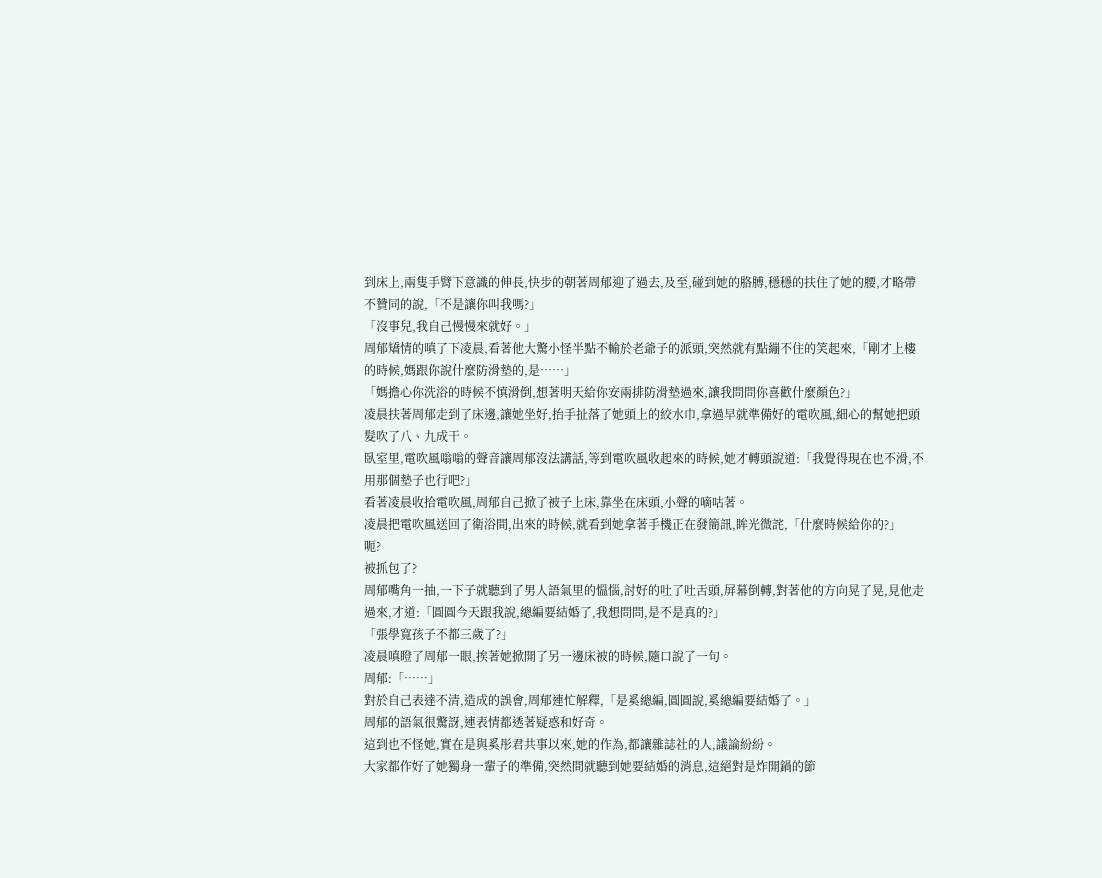到床上,兩隻手臂下意識的伸長,快步的朝著周郁迎了過去,及至,碰到她的胳膊,穩穩的扶住了她的腰,才略帶不贊同的說,「不是讓你叫我嗎?」
「沒事兒,我自己慢慢來就好。」
周郁矯情的嗔了下凌晨,看著他大驚小怪半點不輸於老爺子的派頭,突然就有點繃不住的笑起來,「剛才上樓的時候,媽跟你說什麼防滑墊的,是……」
「媽擔心你洗浴的時候不慎滑倒,想著明天給你安兩排防滑墊過來,讓我問問你喜歡什麼顏色?」
凌晨扶著周郁走到了床邊,讓她坐好,抬手扯落了她頭上的絞水巾,拿過早就準備好的電吹風,細心的幫她把頭髮吹了八、九成干。
臥室里,電吹風嗡嗡的聲音讓周郁沒法講話,等到電吹風收起來的時候,她才轉頭說道:「我覺得現在也不滑,不用那個墊子也行吧?」
看著凌晨收拾電吹風,周郁自己掀了被子上床,靠坐在床頭,小聲的嘀咕著。
凌晨把電吹風送回了衛浴間,出來的時候,就看到她拿著手機正在發簡訊,眸光微詫,「什麼時候給你的?」
呃?
被抓包了?
周郁嘴角一抽,一下子就聽到了男人語氣里的慍惱,討好的吐了吐舌頭,屏幕倒轉,對著他的方向晃了晃,見他走過來,才道:「圓圓今天跟我說,總編要結婚了,我想問問,是不是真的?」
「張學寬孩子不都三歲了?」
凌晨嗔瞪了周郁一眼,挨著她掀開了另一邊床被的時候,隨口說了一句。
周郁:「……」
對於自己表達不清,造成的誤會,周郁連忙解釋,「是奚總編,圓圓說,奚總編要結婚了。」
周郁的語氣很驚訝,連表情都透著疑惑和好奇。
這到也不怪她,實在是與奚彤君共事以來,她的作為,都讓雜誌社的人,議論紛紛。
大家都作好了她獨身一輩子的準備,突然間就聽到她要結婚的消息,這絕對是炸開鍋的節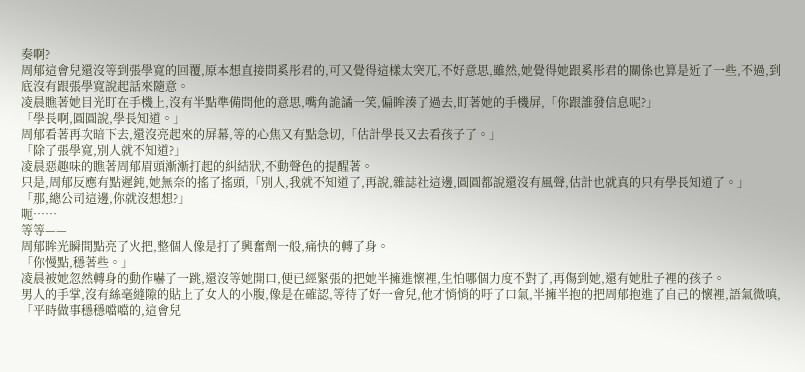奏啊?
周郁這會兒還沒等到張學寬的回覆,原本想直接問奚彤君的,可又覺得這樣太突兀,不好意思,雖然,她覺得她跟奚彤君的關係也算是近了一些,不過,到底沒有跟張學寬說起話來隨意。
凌晨瞧著她目光盯在手機上,沒有半點準備問他的意思,嘴角詭譎一笑,偏眸湊了過去,盯著她的手機屏,「你跟誰發信息呢?」
「學長啊,圓圓說,學長知道。」
周郁看著再次暗下去,還沒亮起來的屏幕,等的心焦又有點急切,「估計學長又去看孩子了。」
「除了張學寬,別人就不知道?」
凌晨惡趣味的瞧著周郁眉頭漸漸打起的糾結狀,不動聲色的提醒著。
只是,周郁反應有點遲鈍,她無奈的搖了搖頭,「別人,我就不知道了,再說,雜誌社這邊,圓圓都說還沒有風聲,估計也就真的只有學長知道了。」
「那,總公司這邊,你就沒想想?」
呃……
等等——
周郁眸光瞬間點亮了火把,整個人像是打了興奮劑一般,痛快的轉了身。
「你慢點,穩著些。」
凌晨被她忽然轉身的動作嚇了一跳,還沒等她開口,便已經緊張的把她半擁進懷裡,生怕哪個力度不對了,再傷到她,還有她肚子裡的孩子。
男人的手掌,沒有絲毫縫隙的貼上了女人的小腹,像是在確認,等待了好一會兒,他才悄悄的吁了口氣,半擁半抱的把周郁抱進了自己的懷裡,語氣微嗔,「平時做事穩穩噹噹的,這會兒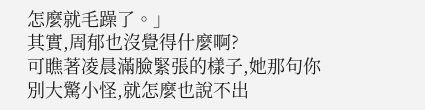怎麼就毛躁了。」
其實,周郁也沒覺得什麼啊?
可瞧著凌晨滿臉緊張的樣子,她那句你別大驚小怪,就怎麼也說不出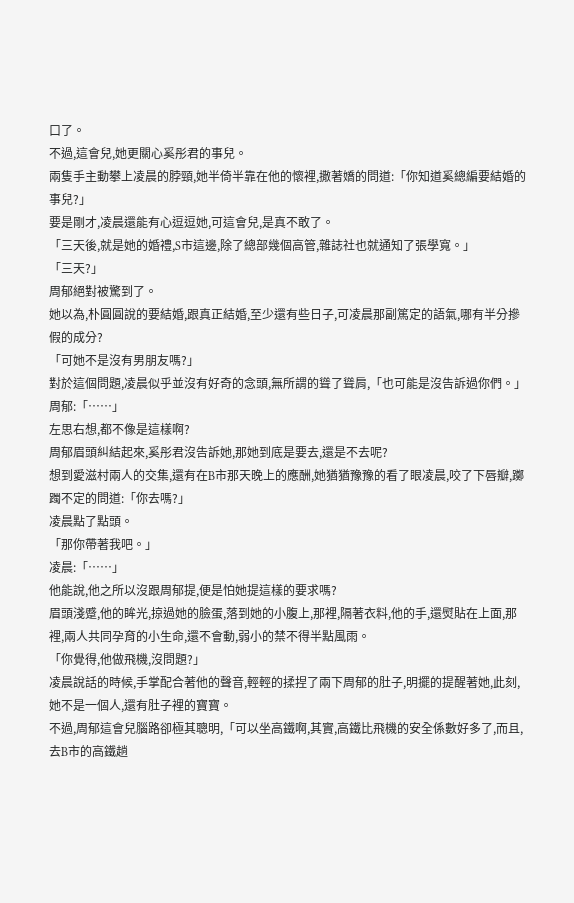口了。
不過,這會兒,她更關心奚彤君的事兒。
兩隻手主動攀上凌晨的脖頸,她半倚半靠在他的懷裡,撒著嬌的問道:「你知道奚總編要結婚的事兒?」
要是剛才,凌晨還能有心逗逗她,可這會兒,是真不敢了。
「三天後,就是她的婚禮,S市這邊,除了總部幾個高管,雜誌社也就通知了張學寬。」
「三天?」
周郁絕對被驚到了。
她以為,朴圓圓說的要結婚,跟真正結婚,至少還有些日子,可凌晨那副篤定的語氣,哪有半分摻假的成分?
「可她不是沒有男朋友嗎?」
對於這個問題,凌晨似乎並沒有好奇的念頭,無所謂的聳了聳肩,「也可能是沒告訴過你們。」
周郁:「……」
左思右想,都不像是這樣啊?
周郁眉頭糾結起來,奚彤君沒告訴她,那她到底是要去,還是不去呢?
想到愛滋村兩人的交集,還有在B市那天晚上的應酬,她猶猶豫豫的看了眼凌晨,咬了下唇瓣,躑躅不定的問道:「你去嗎?」
凌晨點了點頭。
「那你帶著我吧。」
凌晨:「……」
他能說,他之所以沒跟周郁提,便是怕她提這樣的要求嗎?
眉頭淺蹙,他的眸光,掠過她的臉蛋,落到她的小腹上,那裡,隔著衣料,他的手,還熨貼在上面,那裡,兩人共同孕育的小生命,還不會動,弱小的禁不得半點風雨。
「你覺得,他做飛機,沒問題?」
凌晨說話的時候,手掌配合著他的聲音,輕輕的揉捏了兩下周郁的肚子,明擺的提醒著她,此刻,她不是一個人,還有肚子裡的寶寶。
不過,周郁這會兒腦路卻極其聰明,「可以坐高鐵啊,其實,高鐵比飛機的安全係數好多了,而且,去B市的高鐵趟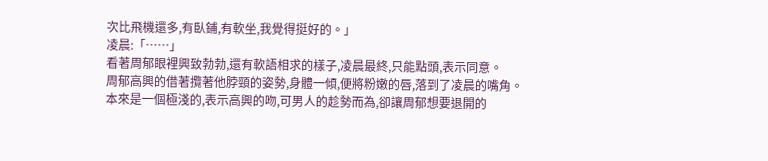次比飛機還多,有臥鋪,有軟坐,我覺得挺好的。」
凌晨:「……」
看著周郁眼裡興致勃勃,還有軟語相求的樣子,凌晨最終,只能點頭,表示同意。
周郁高興的借著攬著他脖頸的姿勢,身體一傾,便將粉嫩的唇,落到了凌晨的嘴角。
本來是一個極淺的,表示高興的吻,可男人的趁勢而為,卻讓周郁想要退開的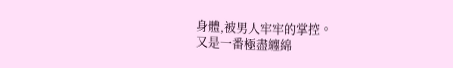身體,被男人牢牢的掌控。
又是一番極盡纏綿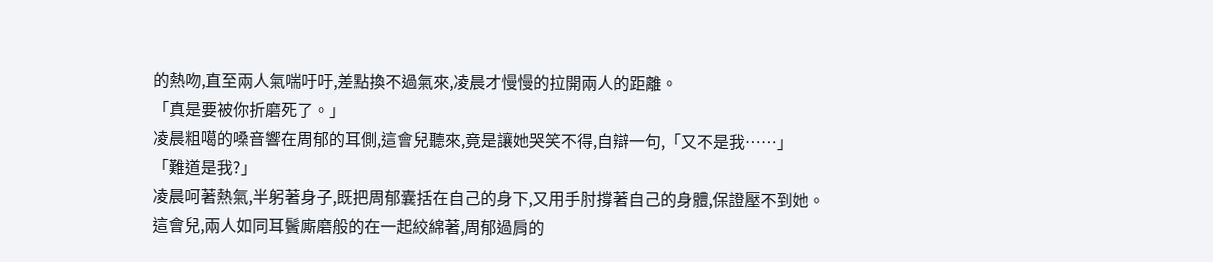的熱吻,直至兩人氣喘吁吁,差點換不過氣來,凌晨才慢慢的拉開兩人的距離。
「真是要被你折磨死了。」
凌晨粗噶的嗓音響在周郁的耳側,這會兒聽來,竟是讓她哭笑不得,自辯一句,「又不是我……」
「難道是我?」
凌晨呵著熱氣,半躬著身子,既把周郁囊括在自己的身下,又用手肘撐著自己的身體,保證壓不到她。
這會兒,兩人如同耳鬢廝磨般的在一起絞綿著,周郁過肩的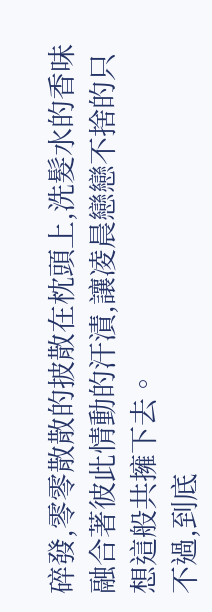碎發,零零散散的披散在枕頭上,洗髮水的香味融合著彼此情動的汗漬,讓凌晨戀戀不捨的只想這般共擁下去。
不過,到底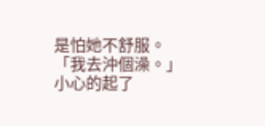是怕她不舒服。
「我去沖個澡。」
小心的起了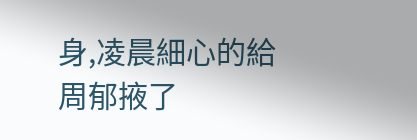身,凌晨細心的給周郁掖了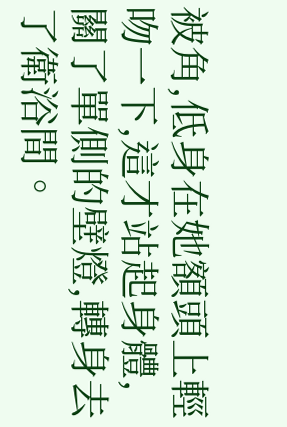被角,低身在她額頭上輕吻一下,這才站起身體,關了單側的壁燈,轉身去了衛浴間。